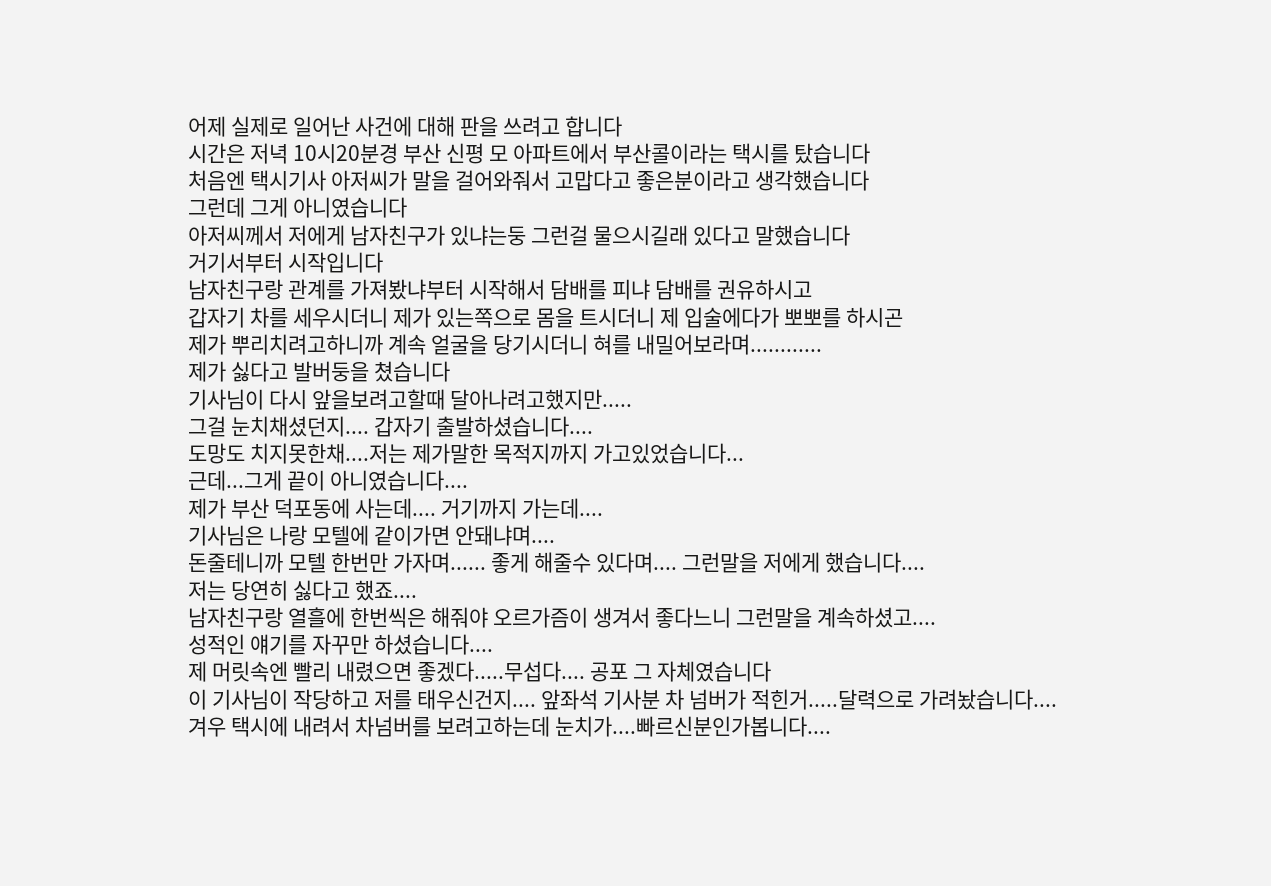어제 실제로 일어난 사건에 대해 판을 쓰려고 합니다
시간은 저녁 10시20분경 부산 신평 모 아파트에서 부산콜이라는 택시를 탔습니다
처음엔 택시기사 아저씨가 말을 걸어와줘서 고맙다고 좋은분이라고 생각했습니다
그런데 그게 아니였습니다
아저씨께서 저에게 남자친구가 있냐는둥 그런걸 물으시길래 있다고 말했습니다
거기서부터 시작입니다
남자친구랑 관계를 가져봤냐부터 시작해서 담배를 피냐 담배를 권유하시고
갑자기 차를 세우시더니 제가 있는쪽으로 몸을 트시더니 제 입술에다가 뽀뽀를 하시곤
제가 뿌리치려고하니까 계속 얼굴을 당기시더니 혀를 내밀어보라며............
제가 싫다고 발버둥을 쳤습니다
기사님이 다시 앞을보려고할때 달아나려고했지만.....
그걸 눈치채셨던지.... 갑자기 출발하셨습니다....
도망도 치지못한채....저는 제가말한 목적지까지 가고있었습니다...
근데...그게 끝이 아니였습니다....
제가 부산 덕포동에 사는데.... 거기까지 가는데....
기사님은 나랑 모텔에 같이가면 안돼냐며....
돈줄테니까 모텔 한번만 가자며...... 좋게 해줄수 있다며.... 그런말을 저에게 했습니다....
저는 당연히 싫다고 했죠....
남자친구랑 열흘에 한번씩은 해줘야 오르가즘이 생겨서 좋다느니 그런말을 계속하셨고....
성적인 얘기를 자꾸만 하셨습니다....
제 머릿속엔 빨리 내렸으면 좋겠다.....무섭다.... 공포 그 자체였습니다
이 기사님이 작당하고 저를 태우신건지.... 앞좌석 기사분 차 넘버가 적힌거.....달력으로 가려놨습니다....
겨우 택시에 내려서 차넘버를 보려고하는데 눈치가....빠르신분인가봅니다....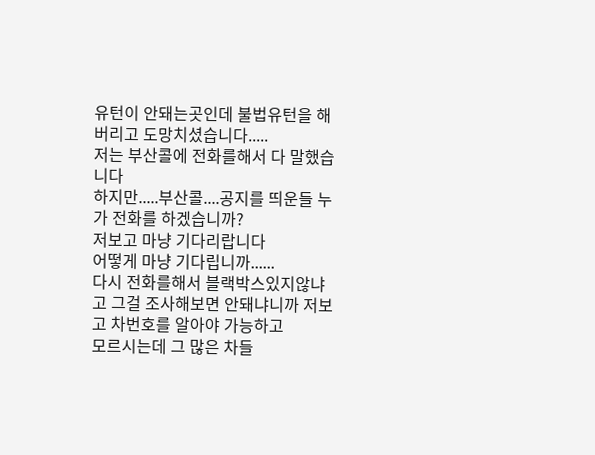유턴이 안돼는곳인데 불법유턴을 해버리고 도망치셨습니다.....
저는 부산콜에 전화를해서 다 말했습니다
하지만.....부산콜....공지를 띄운들 누가 전화를 하겠습니까?
저보고 마냥 기다리랍니다
어떻게 마냥 기다립니까......
다시 전화를해서 블랙박스있지않냐고 그걸 조사해보면 안돼냐니까 저보고 차번호를 알아야 가능하고
모르시는데 그 많은 차들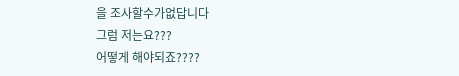을 조사할수가없답니다
그럼 저는요???
어떻게 해야되죠????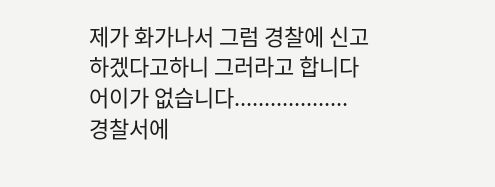제가 화가나서 그럼 경찰에 신고하겠다고하니 그러라고 합니다
어이가 없습니다...................
경찰서에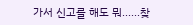가서 신고를 해도 뭐......찾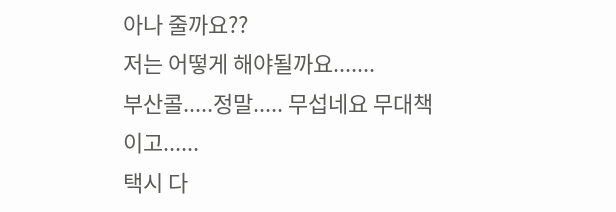아나 줄까요??
저는 어떻게 해야될까요.......
부산콜.....정말..... 무섭네요 무대책이고......
택시 다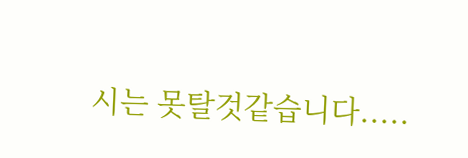시는 못탈것같습니다.....